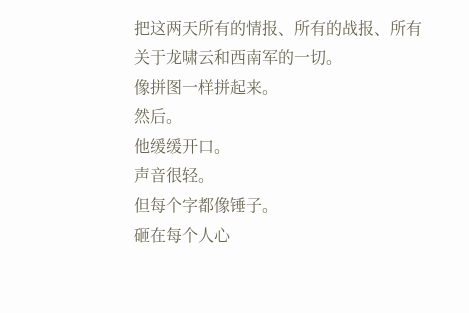把这两天所有的情报、所有的战报、所有关于龙啸云和西南军的一切。
像拼图一样拼起来。
然后。
他缓缓开口。
声音很轻。
但每个字都像锤子。
砸在每个人心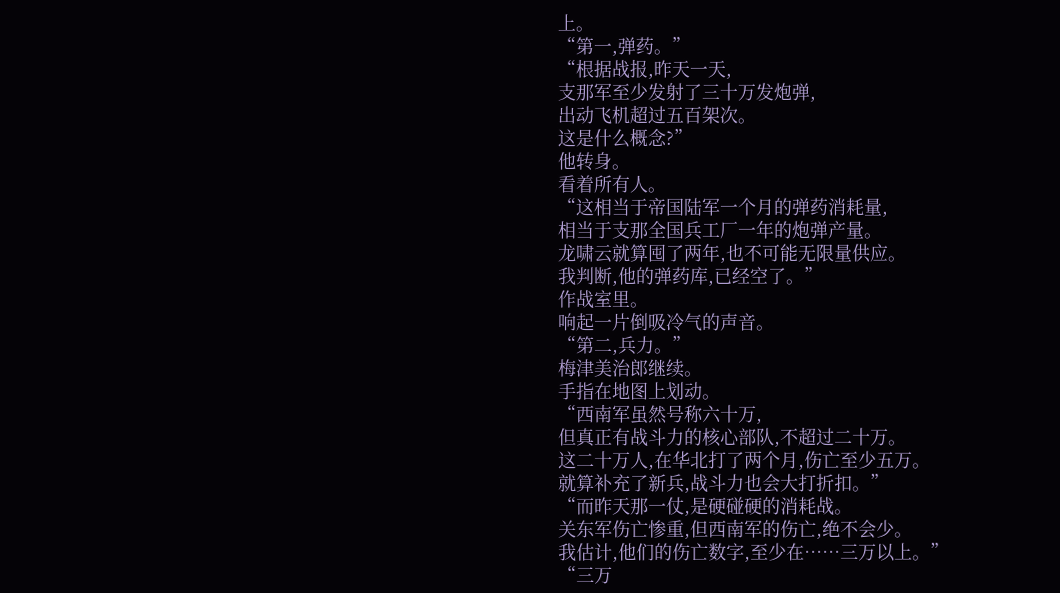上。
“第一,弹药。”
“根据战报,昨天一天,
支那军至少发射了三十万发炮弹,
出动飞机超过五百架次。
这是什么概念?”
他转身。
看着所有人。
“这相当于帝国陆军一个月的弹药消耗量,
相当于支那全国兵工厂一年的炮弹产量。
龙啸云就算囤了两年,也不可能无限量供应。
我判断,他的弹药库,已经空了。”
作战室里。
响起一片倒吸冷气的声音。
“第二,兵力。”
梅津美治郎继续。
手指在地图上划动。
“西南军虽然号称六十万,
但真正有战斗力的核心部队,不超过二十万。
这二十万人,在华北打了两个月,伤亡至少五万。
就算补充了新兵,战斗力也会大打折扣。”
“而昨天那一仗,是硬碰硬的消耗战。
关东军伤亡惨重,但西南军的伤亡,绝不会少。
我估计,他们的伤亡数字,至少在……三万以上。”
“三万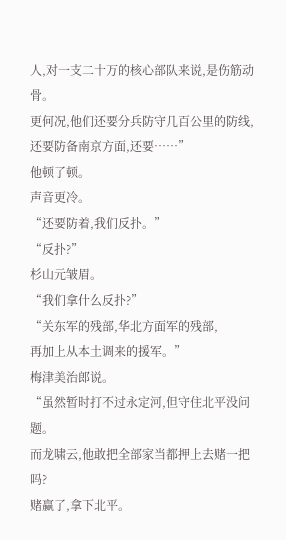人,对一支二十万的核心部队来说,是伤筋动骨。
更何况,他们还要分兵防守几百公里的防线,
还要防备南京方面,还要……”
他顿了顿。
声音更冷。
“还要防着,我们反扑。”
“反扑?”
杉山元皱眉。
“我们拿什么反扑?”
“关东军的残部,华北方面军的残部,
再加上从本土调来的援军。”
梅津美治郎说。
“虽然暂时打不过永定河,但守住北平没问题。
而龙啸云,他敢把全部家当都押上去赌一把吗?
赌赢了,拿下北平。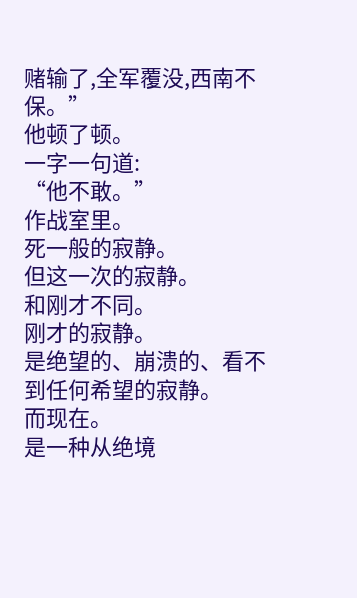赌输了,全军覆没,西南不保。”
他顿了顿。
一字一句道:
“他不敢。”
作战室里。
死一般的寂静。
但这一次的寂静。
和刚才不同。
刚才的寂静。
是绝望的、崩溃的、看不到任何希望的寂静。
而现在。
是一种从绝境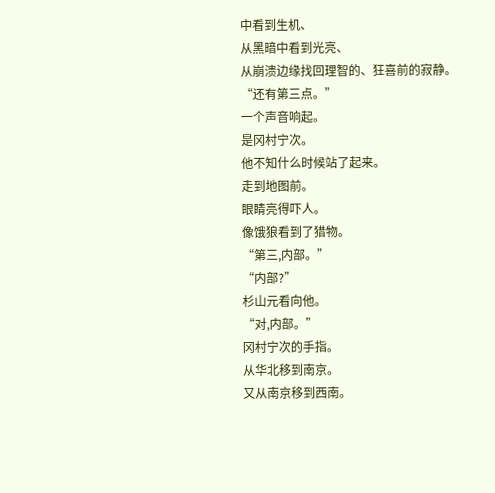中看到生机、
从黑暗中看到光亮、
从崩溃边缘找回理智的、狂喜前的寂静。
“还有第三点。”
一个声音响起。
是冈村宁次。
他不知什么时候站了起来。
走到地图前。
眼睛亮得吓人。
像饿狼看到了猎物。
“第三,内部。”
“内部?”
杉山元看向他。
“对,内部。”
冈村宁次的手指。
从华北移到南京。
又从南京移到西南。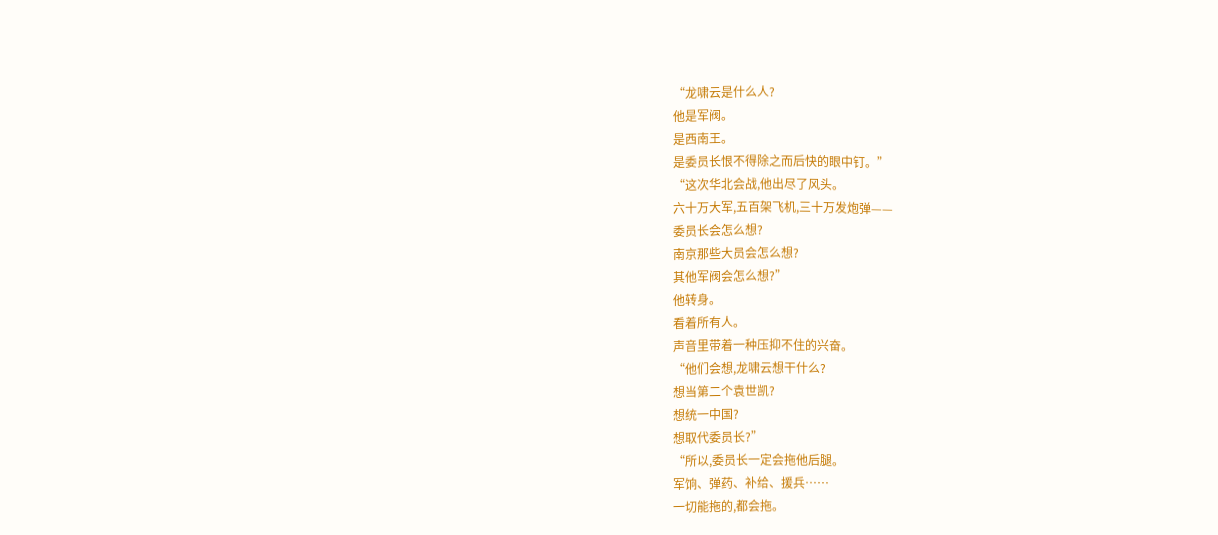“龙啸云是什么人?
他是军阀。
是西南王。
是委员长恨不得除之而后快的眼中钉。”
“这次华北会战,他出尽了风头。
六十万大军,五百架飞机,三十万发炮弹——
委员长会怎么想?
南京那些大员会怎么想?
其他军阀会怎么想?”
他转身。
看着所有人。
声音里带着一种压抑不住的兴奋。
“他们会想,龙啸云想干什么?
想当第二个袁世凯?
想统一中国?
想取代委员长?”
“所以,委员长一定会拖他后腿。
军饷、弹药、补给、援兵……
一切能拖的,都会拖。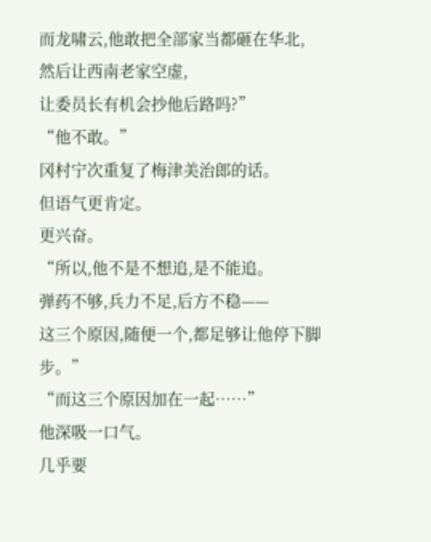而龙啸云,他敢把全部家当都砸在华北,
然后让西南老家空虚,
让委员长有机会抄他后路吗?”
“他不敢。”
冈村宁次重复了梅津美治郎的话。
但语气更肯定。
更兴奋。
“所以,他不是不想追,是不能追。
弹药不够,兵力不足,后方不稳——
这三个原因,随便一个,都足够让他停下脚步。”
“而这三个原因加在一起……”
他深吸一口气。
几乎要